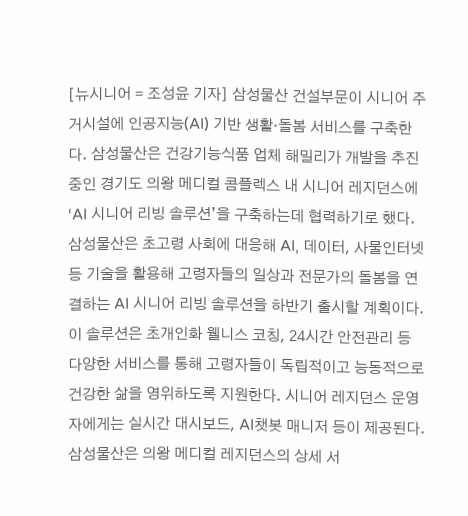[뉴시니어 = 조성윤 기자] 삼성물산 건설부문이 시니어 주거시설에 인공지능(AI) 기반 생활·돌봄 서비스를 구축한다. 삼성물산은 건강기능식품 업체 해밀리가 개발을 추진 중인 경기도 의왕 메디컬 콤플렉스 내 시니어 레지던스에 ‘AI 시니어 리빙 솔루션’을 구축하는데 협력하기로 했다. 삼성물산은 초고령 사회에 대응해 AI, 데이터, 사물인터넷 등 기술을 활용해 고령자들의 일상과 전문가의 돌봄을 연결하는 AI 시니어 리빙 솔루션을 하반기 출시할 계획이다. 이 솔루션은 초개인화 웰니스 코칭, 24시간 안전관리 등 다양한 서비스를 통해 고령자들이 독립적이고 능동적으로 건강한 삶을 영위하도록 지원한다. 시니어 레지던스 운영자에게는 실시간 대시보드, AI챗봇 매니저 등이 제공된다. 삼성물산은 의왕 메디컬 레지던스의 상세 서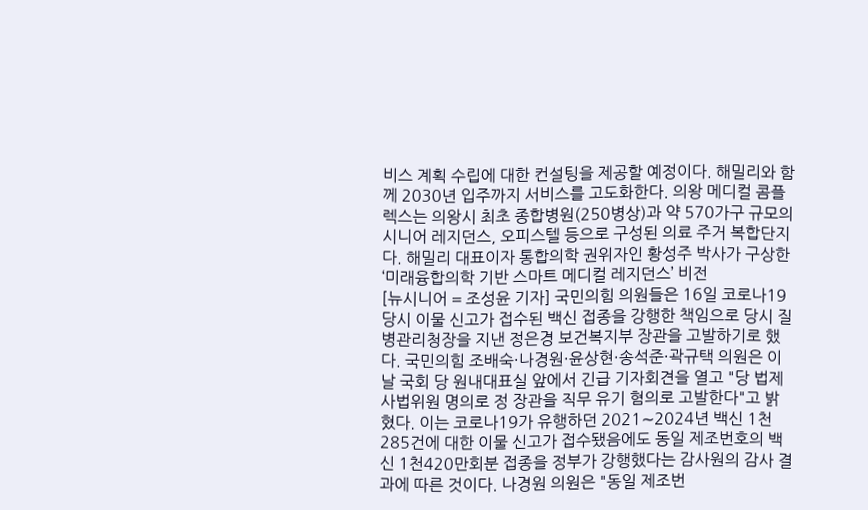비스 계획 수립에 대한 컨설팅을 제공할 예정이다. 해밀리와 함께 2030년 입주까지 서비스를 고도화한다. 의왕 메디컬 콤플렉스는 의왕시 최초 종합병원(250병상)과 약 570가구 규모의 시니어 레지던스, 오피스텔 등으로 구성된 의료 주거 복합단지다. 해밀리 대표이자 통합의학 권위자인 황성주 박사가 구상한 ‘미래융합의학 기반 스마트 메디컬 레지던스’ 비전
[뉴시니어 = 조성윤 기자] 국민의힘 의원들은 16일 코로나19 당시 이물 신고가 접수된 백신 접종을 강행한 책임으로 당시 질병관리청장을 지낸 정은경 보건복지부 장관을 고발하기로 했다. 국민의힘 조배숙·나경원·윤상현·송석준·곽규택 의원은 이날 국회 당 원내대표실 앞에서 긴급 기자회견을 열고 "당 법제사법위원 명의로 정 장관을 직무 유기 혐의로 고발한다"고 밝혔다. 이는 코로나19가 유행하던 2021∼2024년 백신 1천285건에 대한 이물 신고가 접수됐음에도 동일 제조번호의 백신 1천420만회분 접종을 정부가 강행했다는 감사원의 감사 결과에 따른 것이다. 나경원 의원은 "동일 제조번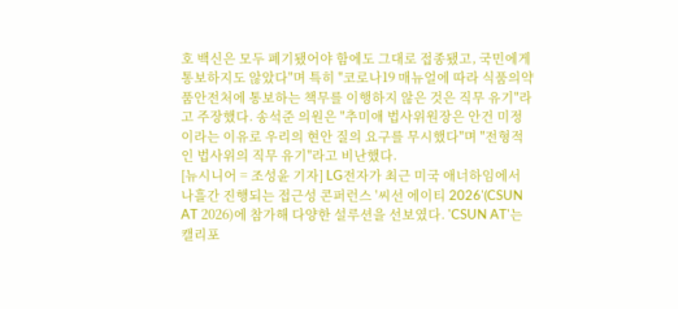호 백신은 모두 폐기됐어야 함에도 그대로 접종됐고, 국민에게 통보하지도 않았다"며 특히 "코로나19 매뉴얼에 따라 식품의약품안전처에 통보하는 책무를 이행하지 않은 것은 직무 유기"라고 주장했다. 송석준 의원은 "추미애 법사위원장은 안건 미정이라는 이유로 우리의 현안 질의 요구를 무시했다"며 "전형적인 법사위의 직무 유기"라고 비난했다.
[뉴시니어 = 조성윤 기자] LG전자가 최근 미국 애너하임에서 나흘간 진행되는 접근성 콘퍼런스 '씨선 에이티 2026'(CSUN AT 2026)에 참가해 다양한 설루션을 선보였다. 'CSUN AT'는 캘리포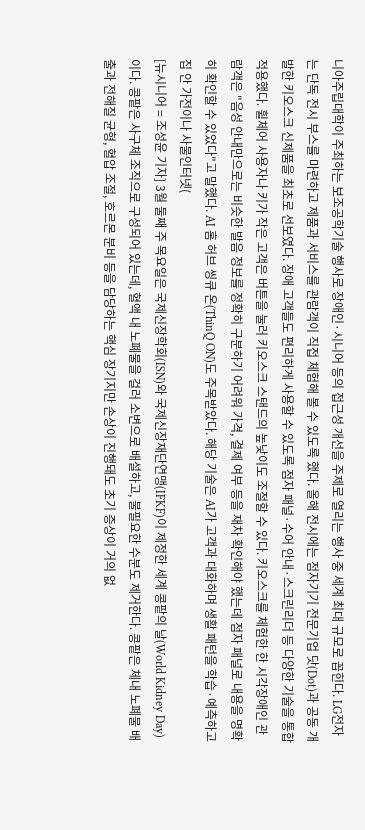니아주립대학이 주최하는 보조공학기술 행사로 장애인·시니어 등의 접근성 개선을 주제로 열리는 행사 중 세계 최대 규모로 꼽힌다. LG전자는 단독 전시 부스를 마련하고 제품과 서비스를 관람객이 직접 체험해 볼 수 있도록 했다. 올해 전시에는 점자기기 전문기업 닷(Dot)과 공동 개발한 키오스크 신제품을 최초로 선보였다. 장애 고객들도 편리하게 사용할 수 있도록 점자 패널·수어 안내·스크린리더 등 다양한 기술을 통합 적용했다. 휠체어 사용자나 키가 작은 고객은 버튼을 눌러 키오스크 스탠드의 높낮이도 조절할 수 있다. 키오스크를 체험한 한 시각장애인 관람객은 "음성 안내만으로는 비슷한 발음 정보를 정확히 구분하기 어려워 가격, 결제 여부 등을 재차 확인해야 했는데 점자 패널로 내용을 명확히 확인할 수 있었다"고 말했다. AI 홈 허브 씽큐 온(ThinQ ON)도 주목받았다. 해당 기술은 AI가 고객과 대화하며 생활 패턴을 학습·예측하고 집 안 가전이나 사물인터넷(
[뉴시니어 = 조성윤 기자] 3월 둘째 주 목요일은 국제신장학회(ISN)와 국제신장재단연맹(IFKF)이 제정한 세계 콩팥의 날(World Kidney Day)이다. 콩팥은 사구체 조직으로 구성되어 있는데, 혈액 내 노폐물을 걸러 소변으로 배설하고, 불필요한 수분도 제거한다. 콩팥은 체내 노폐물 배출과 전해질 균형, 혈압 조절, 호르몬 분비 등을 담당하는 핵심 장기지만 손상이 진행돼도 초기 증상이 거의 없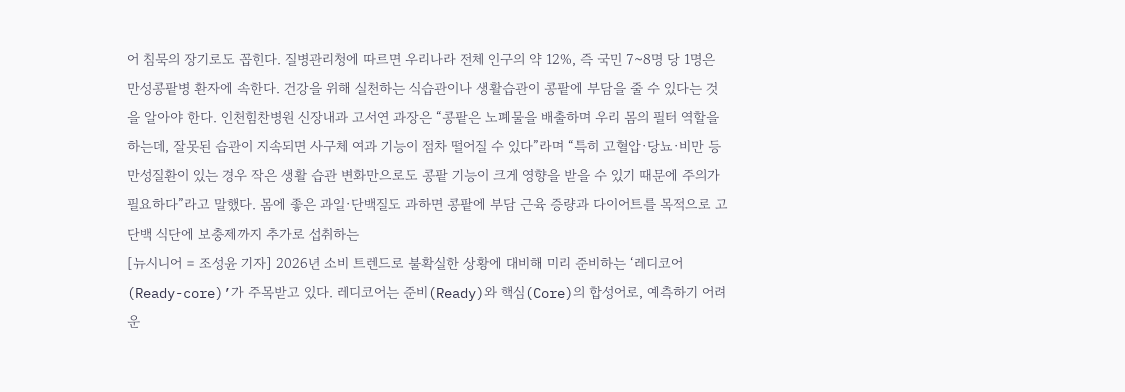어 침묵의 장기로도 꼽힌다. 질병관리청에 따르면 우리나라 전체 인구의 약 12%, 즉 국민 7~8명 당 1명은 만성콩팥병 환자에 속한다. 건강을 위해 실천하는 식습관이나 생활습관이 콩팥에 부담을 줄 수 있다는 것을 알아야 한다. 인천힘찬병원 신장내과 고서연 과장은 “콩팥은 노폐물을 배출하며 우리 몸의 필터 역할을 하는데, 잘못된 습관이 지속되면 사구체 여과 기능이 점차 떨어질 수 있다”라며 “특히 고혈압·당뇨·비만 등 만성질환이 있는 경우 작은 생활 습관 변화만으로도 콩팥 기능이 크게 영향을 받을 수 있기 때문에 주의가 필요하다”라고 말했다. 몸에 좋은 과일·단백질도 과하면 콩팥에 부담 근육 증량과 다이어트를 목적으로 고단백 식단에 보충제까지 추가로 섭취하는
[뉴시니어 = 조성윤 기자] 2026년 소비 트렌드로 불확실한 상황에 대비해 미리 준비하는 ‘레디코어(Ready-core)’가 주목받고 있다. 레디코어는 준비(Ready)와 핵심(Core)의 합성어로, 예측하기 어려운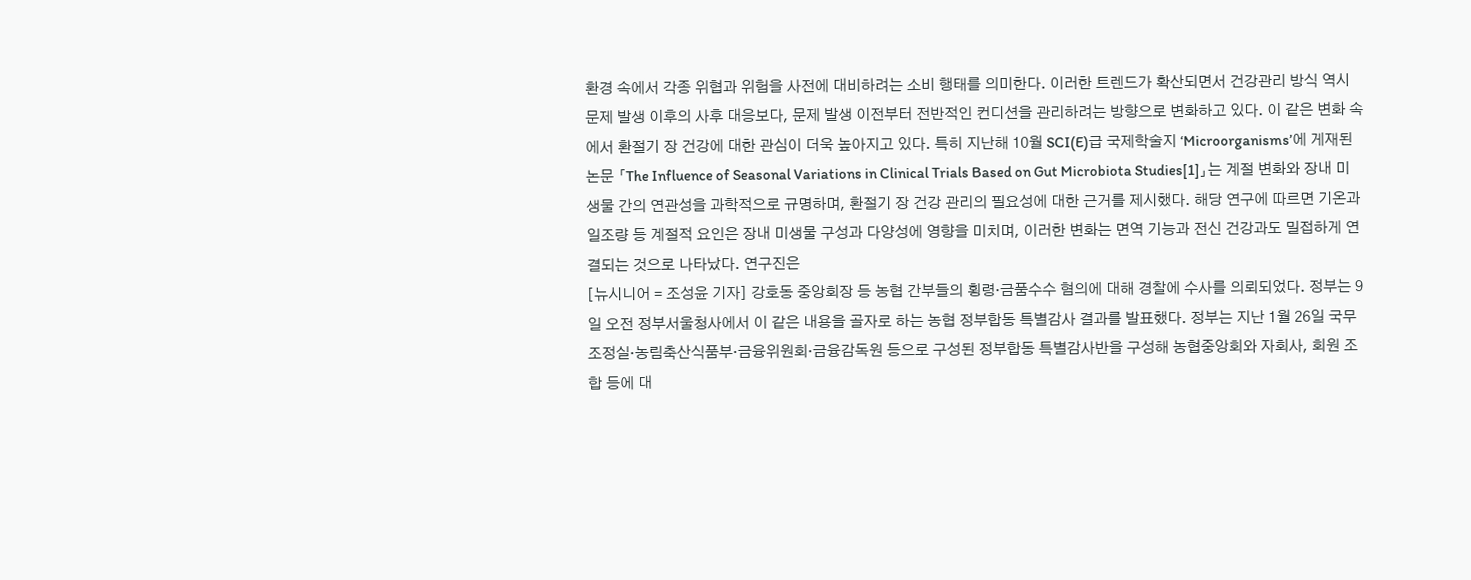환경 속에서 각종 위협과 위험을 사전에 대비하려는 소비 행태를 의미한다. 이러한 트렌드가 확산되면서 건강관리 방식 역시 문제 발생 이후의 사후 대응보다, 문제 발생 이전부터 전반적인 컨디션을 관리하려는 방향으로 변화하고 있다. 이 같은 변화 속에서 환절기 장 건강에 대한 관심이 더욱 높아지고 있다. 특히 지난해 10월 SCI(E)급 국제학술지 ‘Microorganisms’에 게재된 논문 「The Influence of Seasonal Variations in Clinical Trials Based on Gut Microbiota Studies[1]」는 계절 변화와 장내 미생물 간의 연관성을 과학적으로 규명하며, 환절기 장 건강 관리의 필요성에 대한 근거를 제시했다. 해당 연구에 따르면 기온과 일조량 등 계절적 요인은 장내 미생물 구성과 다양성에 영향을 미치며, 이러한 변화는 면역 기능과 전신 건강과도 밀접하게 연결되는 것으로 나타났다. 연구진은
[뉴시니어 = 조성윤 기자] 강호동 중앙회장 등 농협 간부들의 횡령·금품수수 혐의에 대해 경찰에 수사를 의뢰되었다. 정부는 9일 오전 정부서울청사에서 이 같은 내용을 골자로 하는 농협 정부합동 특별감사 결과를 발표했다. 정부는 지난 1월 26일 국무조정실·농림축산식품부·금융위원회·금융감독원 등으로 구성된 정부합동 특별감사반을 구성해 농협중앙회와 자회사, 회원 조합 등에 대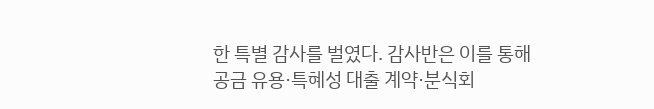한 특별 감사를 벌였다. 감사반은 이를 통해 공금 유용·특혜성 대출 계약·분식회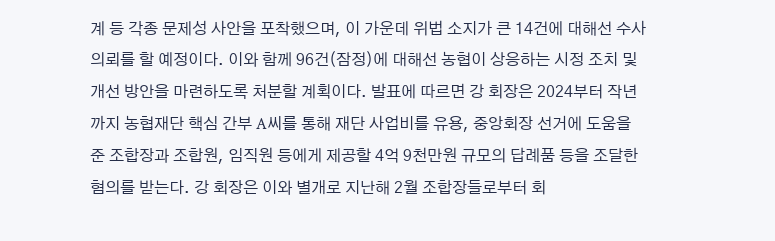계 등 각종 문제성 사안을 포착했으며, 이 가운데 위법 소지가 큰 14건에 대해선 수사 의뢰를 할 예정이다. 이와 함께 96건(잠정)에 대해선 농협이 상응하는 시정 조치 및 개선 방안을 마련하도록 처분할 계획이다. 발표에 따르면 강 회장은 2024부터 작년까지 농협재단 핵심 간부 A씨를 통해 재단 사업비를 유용, 중앙회장 선거에 도움을 준 조합장과 조합원, 임직원 등에게 제공할 4억 9천만원 규모의 답례품 등을 조달한 혐의를 받는다. 강 회장은 이와 별개로 지난해 2월 조합장들로부터 회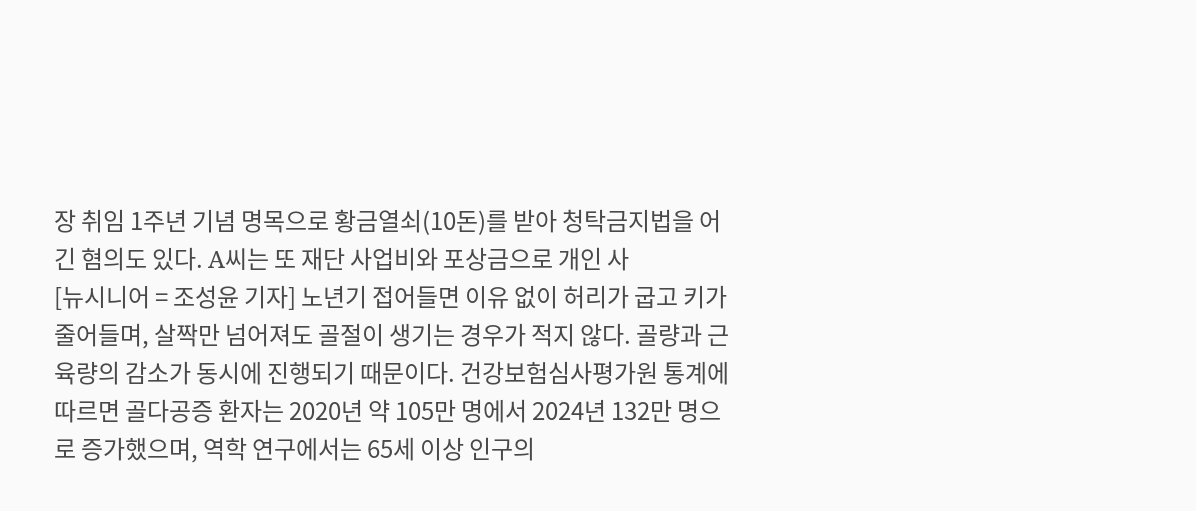장 취임 1주년 기념 명목으로 황금열쇠(10돈)를 받아 청탁금지법을 어긴 혐의도 있다. A씨는 또 재단 사업비와 포상금으로 개인 사
[뉴시니어 = 조성윤 기자] 노년기 접어들면 이유 없이 허리가 굽고 키가 줄어들며, 살짝만 넘어져도 골절이 생기는 경우가 적지 않다. 골량과 근육량의 감소가 동시에 진행되기 때문이다. 건강보험심사평가원 통계에 따르면 골다공증 환자는 2020년 약 105만 명에서 2024년 132만 명으로 증가했으며, 역학 연구에서는 65세 이상 인구의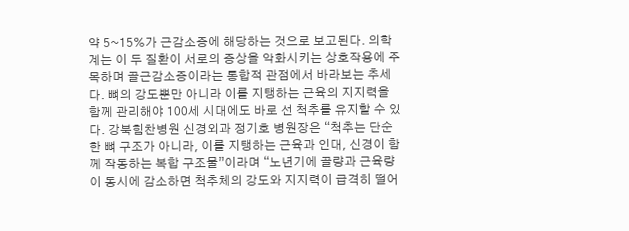약 5~15%가 근감소증에 해당하는 것으로 보고된다. 의학계는 이 두 질환이 서로의 증상을 악화시키는 상호작용에 주목하며 골근감소증이라는 통합적 관점에서 바라보는 추세다. 뼈의 강도뿐만 아니라 이를 지탱하는 근육의 지지력을 함께 관리해야 100세 시대에도 바로 선 척추를 유지할 수 있다. 강북힘찬병원 신경외과 정기호 병원장은 “척추는 단순한 뼈 구조가 아니라, 이를 지탱하는 근육과 인대, 신경이 함께 작동하는 복합 구조물”이라며 “노년기에 골량과 근육량이 동시에 감소하면 척추체의 강도와 지지력이 급격히 떨어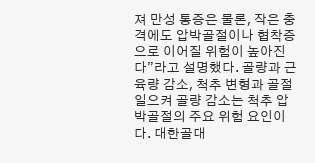져 만성 통증은 물론, 작은 충격에도 압박골절이나 협착증으로 이어질 위험이 높아진다”라고 설명했다. 골량과 근육량 감소, 척추 변형과 골절 일으켜 골량 감소는 척추 압박골절의 주요 위험 요인이다. 대한골대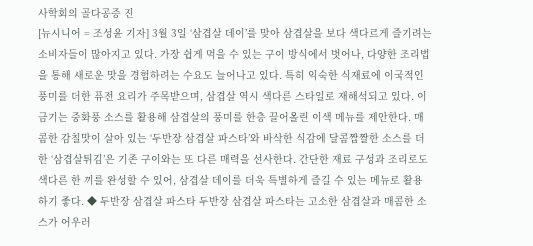사학회의 골다공증 진
[뉴시니어 = 조성윤 기자] 3월 3일 ‘삼겹살 데이’를 맞아 삼겹살을 보다 색다르게 즐기려는 소비자들이 많아지고 있다. 가장 쉽게 먹을 수 있는 구이 방식에서 벗어나, 다양한 조리법을 통해 새로운 맛을 경험하려는 수요도 늘어나고 있다. 특히 익숙한 식재료에 이국적인 풍미를 더한 퓨전 요리가 주목받으며, 삼겹살 역시 색다른 스타일로 재해석되고 있다. 이금기는 중화풍 소스를 활용해 삼겹살의 풍미를 한층 끌어올린 이색 메뉴를 제안한다. 매콤한 감칠맛이 살아 있는 ‘두반장 삼겹살 파스타’와 바삭한 식감에 달콤짭짤한 소스를 더한 ‘삼겹살튀김’은 기존 구이와는 또 다른 매력을 선사한다. 간단한 재료 구성과 조리로도 색다른 한 끼를 완성할 수 있어, 삼겹살 데이를 더욱 특별하게 즐길 수 있는 메뉴로 활용하기 좋다. ◆ 두반장 삼겹살 파스타 두반장 삼겹살 파스타는 고소한 삼겹살과 매콤한 소스가 어우러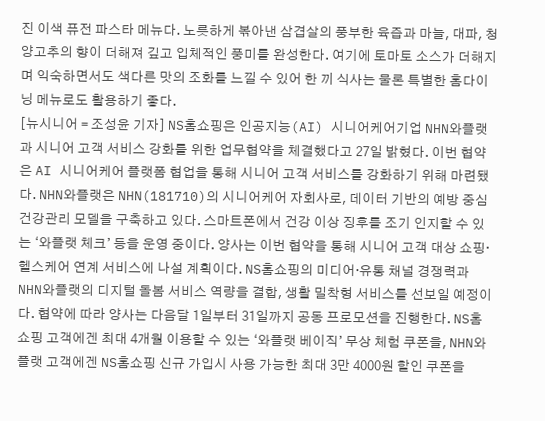진 이색 퓨전 파스타 메뉴다. 노릇하게 볶아낸 삼겹살의 풍부한 육즙과 마늘, 대파, 청양고추의 향이 더해져 깊고 입체적인 풍미를 완성한다. 여기에 토마토 소스가 더해지며 익숙하면서도 색다른 맛의 조화를 느낄 수 있어 한 끼 식사는 물론 특별한 홈다이닝 메뉴로도 활용하기 좋다.
[뉴시니어 = 조성윤 기자] NS홈쇼핑은 인공지능(AI) 시니어케어기업 NHN와플랫과 시니어 고객 서비스 강화를 위한 업무협약을 체결했다고 27일 밝혔다. 이번 협약은 AI 시니어케어 플랫폼 협업을 통해 시니어 고객 서비스를 강화하기 위해 마련됐다. NHN와플랫은 NHN(181710)의 시니어케어 자회사로, 데이터 기반의 예방 중심 건강관리 모델을 구축하고 있다. 스마트폰에서 건강 이상 징후를 조기 인지할 수 있는 ‘와플랫 체크’ 등을 운영 중이다. 양사는 이번 협약을 통해 시니어 고객 대상 쇼핑·헬스케어 연계 서비스에 나설 계획이다. NS홈쇼핑의 미디어·유통 채널 경쟁력과 NHN와플랫의 디지털 돌봄 서비스 역량을 결합, 생활 밀착형 서비스를 선보일 예정이다. 협약에 따라 양사는 다음달 1일부터 31일까지 공동 프로모션을 진행한다. NS홈쇼핑 고객에겐 최대 4개월 이용할 수 있는 ‘와플랫 베이직’ 무상 체험 쿠폰을, NHN와플랫 고객에겐 NS홈쇼핑 신규 가입시 사용 가능한 최대 3만 4000원 할인 쿠폰을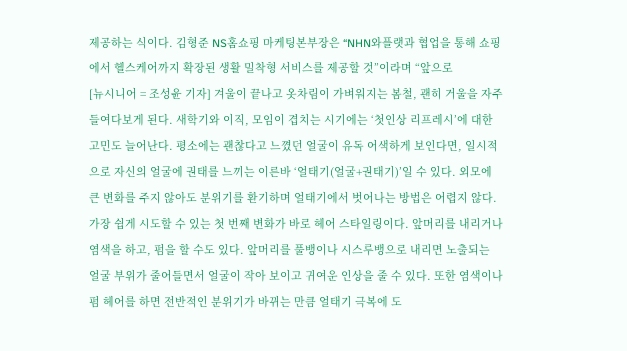제공하는 식이다. 김형준 NS홈쇼핑 마케팅본부장은 “NHN와플랫과 협업을 통해 쇼핑에서 헬스케어까지 확장된 생활 밀착형 서비스를 제공할 것”이라며 “앞으로
[뉴시니어 = 조성윤 기자] 겨울이 끝나고 옷차림이 가벼워지는 봄철, 괜히 거울을 자주 들여다보게 된다. 새학기와 이직, 모임이 겹치는 시기에는 ‘첫인상 리프레시’에 대한 고민도 늘어난다. 평소에는 괜찮다고 느꼈던 얼굴이 유독 어색하게 보인다면, 일시적으로 자신의 얼굴에 권태를 느끼는 이른바 ‘얼태기(얼굴+권태기)’일 수 있다. 외모에 큰 변화를 주지 않아도 분위기를 환기하며 얼태기에서 벗어나는 방법은 어렵지 않다. 가장 쉽게 시도할 수 있는 첫 번째 변화가 바로 헤어 스타일링이다. 앞머리를 내리거나 염색을 하고, 펌을 할 수도 있다. 앞머리를 풀뱅이나 시스루뱅으로 내리면 노출되는 얼굴 부위가 줄어들면서 얼굴이 작아 보이고 귀여운 인상을 줄 수 있다. 또한 염색이나 펌 헤어를 하면 전반적인 분위기가 바뀌는 만큼 얼태기 극복에 도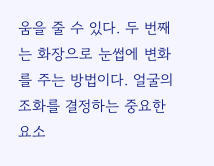움을 줄 수 있다. 두 번째는 화장으로 눈썹에 변화를 주는 방법이다. 얼굴의 조화를 결정하는 중요한 요소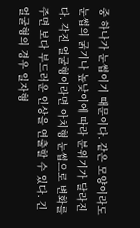중 하나가 눈썹이기 때문이다. 같은 모양이라도 눈썹의 굵기나 높낮이에 따라 분위기가 달라진다. 각진 얼굴형이라면 아치형 눈썹으로 변화를 주면 보다 부드러운 인상을 연출할 수 있다. 긴 얼굴형의 경우 일자형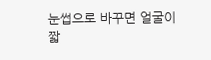눈썹으로 바꾸면 얼굴이 짧